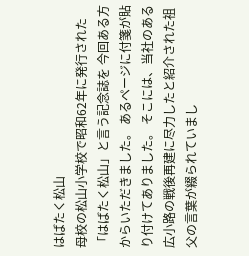はばたく松山
母校の松山小学校で昭和62年に発行された「はばたく松山」と言う記念誌を 今回ある方からいただきました。 あるページに付箋が貼り付けてありました。 そこには、当社のある広小路の戦後再建に尽力したと紹介された祖父の言葉が綴られていまし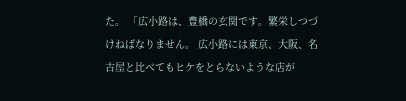た。 「広小路は、豊橋の玄関です。繁栄しつづけねばなりません。 広小路には東京、大阪、名古屋と比べてもヒケをとらないような店が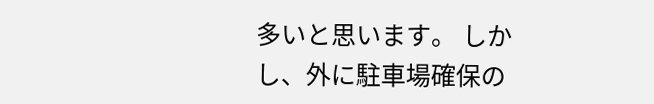多いと思います。 しかし、外に駐車場確保の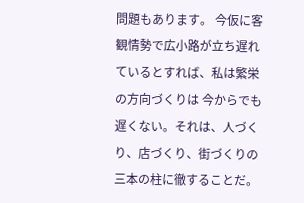問題もあります。 今仮に客観情勢で広小路が立ち遅れているとすれば、私は繁栄の方向づくりは 今からでも遅くない。それは、人づくり、店づくり、街づくりの三本の柱に徹することだ。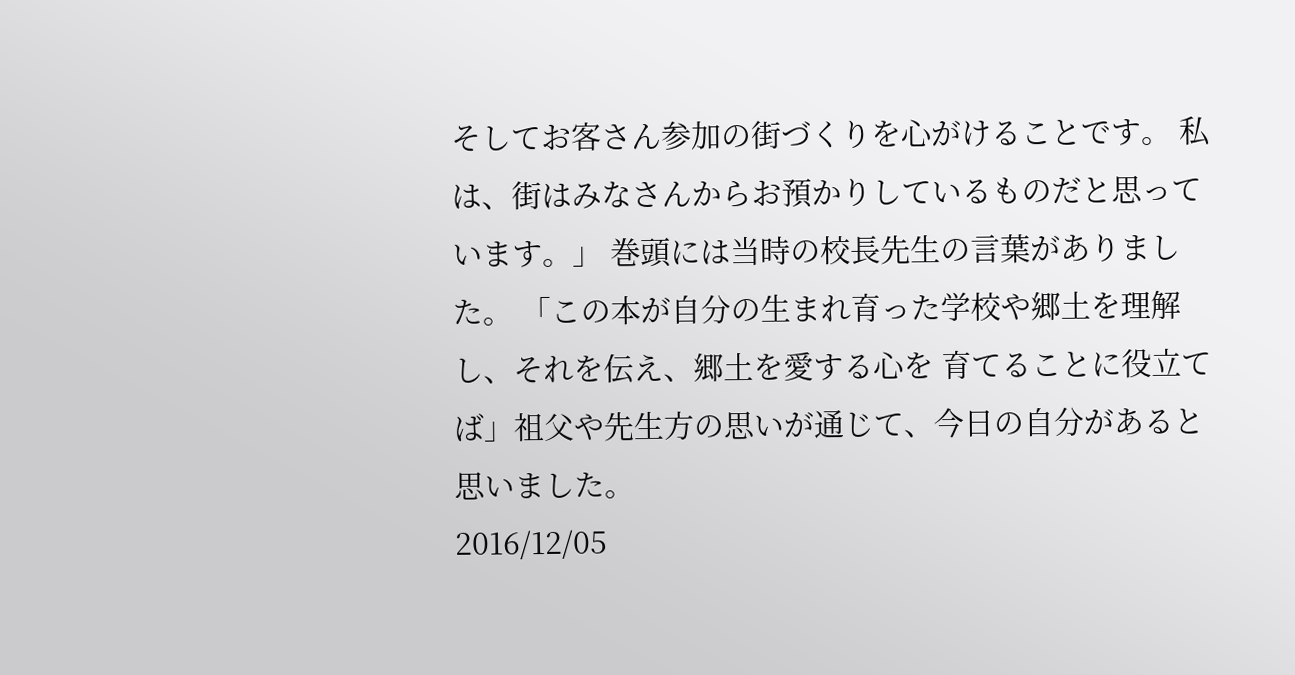そしてお客さん参加の街づくりを心がけることです。 私は、街はみなさんからお預かりしているものだと思っています。」 巻頭には当時の校長先生の言葉がありました。 「この本が自分の生まれ育った学校や郷土を理解し、それを伝え、郷土を愛する心を 育てることに役立てば」祖父や先生方の思いが通じて、今日の自分があると思いました。
2016/12/05